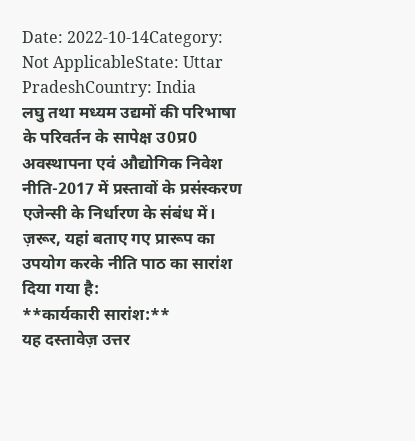Date: 2022-10-14Category: Not ApplicableState: Uttar PradeshCountry: India
लघु तथा मध्यम उद्यमों की परिभाषा के परिवर्तन के सापेक्ष उ0प्र0 अवस्थापना एवं औद्योगिक निवेश नीति-2017 में प्रस्तावों के प्रसंस्करण एजेन्सी के निर्धारण के संबंध में।
ज़रूर, यहां बताए गए प्रारूप का उपयोग करके नीति पाठ का सारांश दिया गया है:
**कार्यकारी सारांश:**
यह दस्तावेज़ उत्तर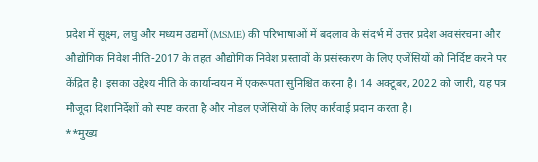प्रदेश में सूक्ष्म, लघु और मध्यम उद्यमों (MSME) की परिभाषाओं में बदलाव के संदर्भ में उत्तर प्रदेश अवसंरचना और औद्योगिक निवेश नीति-2017 के तहत औद्योगिक निवेश प्रस्तावों के प्रसंस्करण के लिए एजेंसियों को निर्दिष्ट करने पर केंद्रित है। इसका उद्देश्य नीति के कार्यान्वयन में एकरूपता सुनिश्चित करना है। 14 अक्टूबर, 2022 को जारी, यह पत्र मौजूदा दिशानिर्देशों को स्पष्ट करता है और नोडल एजेंसियों के लिए कार्रवाई प्रदान करता है।
**मुख्य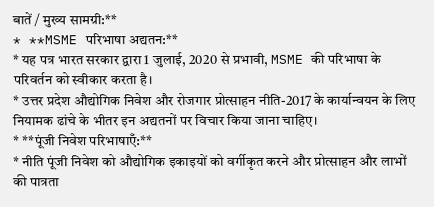बातें / मुख्य सामग्री:**
* **MSME परिभाषा अद्यतन:**
* यह पत्र भारत सरकार द्वारा 1 जुलाई, 2020 से प्रभावी, MSME की परिभाषा के परिवर्तन को स्वीकार करता है।
* उत्तर प्रदेश औद्योगिक निवेश और रोजगार प्रोत्साहन नीति-2017 के कार्यान्वयन के लिए नियामक ढांचे के भीतर इन अद्यतनों पर विचार किया जाना चाहिए।
* **पूंजी निवेश परिभाषाएँ:**
* नीति पूंजी निवेश को औद्योगिक इकाइयों को वर्गीकृत करने और प्रोत्साहन और लाभों की पात्रता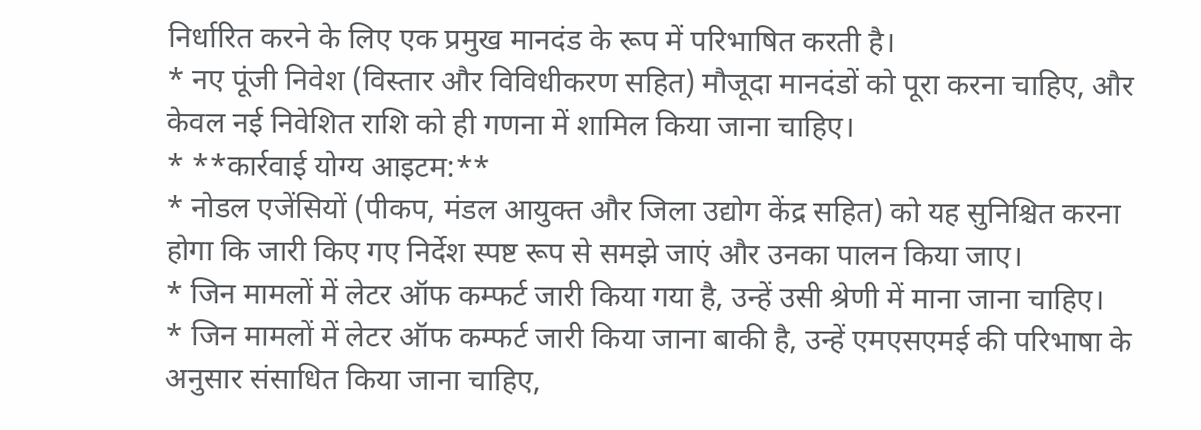निर्धारित करने के लिए एक प्रमुख मानदंड के रूप में परिभाषित करती है।
* नए पूंजी निवेश (विस्तार और विविधीकरण सहित) मौजूदा मानदंडों को पूरा करना चाहिए, और केवल नई निवेशित राशि को ही गणना में शामिल किया जाना चाहिए।
* **कार्रवाई योग्य आइटम:**
* नोडल एजेंसियों (पीकप, मंडल आयुक्त और जिला उद्योग केंद्र सहित) को यह सुनिश्चित करना होगा कि जारी किए गए निर्देश स्पष्ट रूप से समझे जाएं और उनका पालन किया जाए।
* जिन मामलों में लेटर ऑफ कम्फर्ट जारी किया गया है, उन्हें उसी श्रेणी में माना जाना चाहिए।
* जिन मामलों में लेटर ऑफ कम्फर्ट जारी किया जाना बाकी है, उन्हें एमएसएमई की परिभाषा के अनुसार संसाधित किया जाना चाहिए,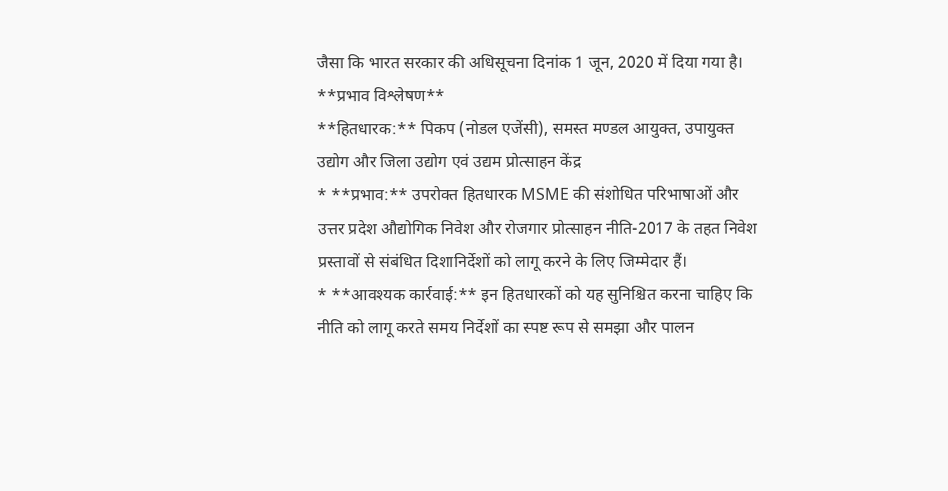जैसा कि भारत सरकार की अधिसूचना दिनांक 1 जून, 2020 में दिया गया है।
**प्रभाव विश्लेषण**
**हितधारक:** पिकप (नोडल एजेंसी), समस्त मण्डल आयुक्त, उपायुक्त उद्योग और जिला उद्योग एवं उद्यम प्रोत्साहन केंद्र
* **प्रभाव:** उपरोक्त हितधारक MSME की संशोधित परिभाषाओं और उत्तर प्रदेश औद्योगिक निवेश और रोजगार प्रोत्साहन नीति-2017 के तहत निवेश प्रस्तावों से संबंधित दिशानिर्देशों को लागू करने के लिए जिम्मेदार हैं।
* **आवश्यक कार्रवाई:** इन हितधारकों को यह सुनिश्चित करना चाहिए कि नीति को लागू करते समय निर्देशों का स्पष्ट रूप से समझा और पालन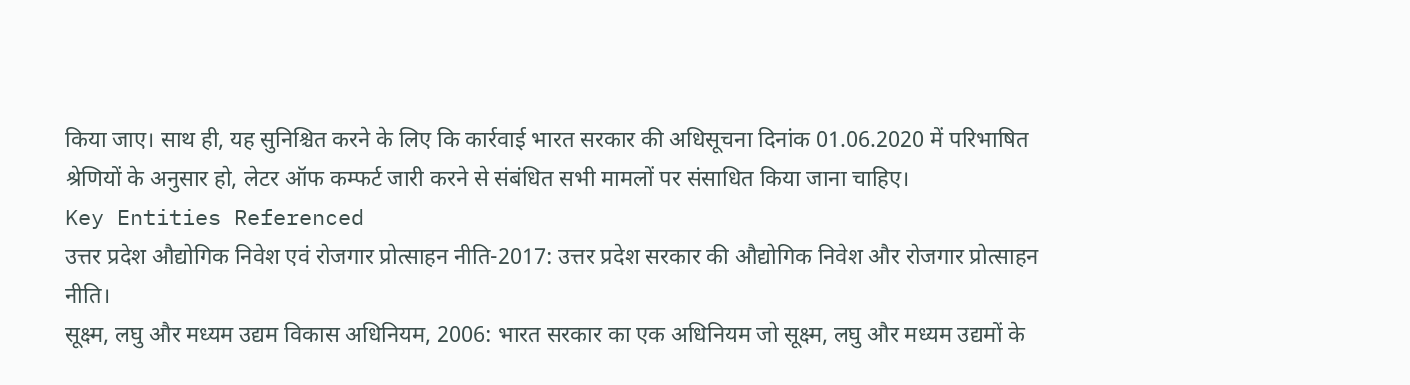किया जाए। साथ ही, यह सुनिश्चित करने के लिए कि कार्रवाई भारत सरकार की अधिसूचना दिनांक 01.06.2020 में परिभाषित श्रेणियों के अनुसार हो, लेटर ऑफ कम्फर्ट जारी करने से संबंधित सभी मामलों पर संसाधित किया जाना चाहिए।
Key Entities Referenced
उत्तर प्रदेश औद्योगिक निवेश एवं रोजगार प्रोत्साहन नीति-2017: उत्तर प्रदेश सरकार की औद्योगिक निवेश और रोजगार प्रोत्साहन नीति।
सूक्ष्म, लघु और मध्यम उद्यम विकास अधिनियम, 2006: भारत सरकार का एक अधिनियम जो सूक्ष्म, लघु और मध्यम उद्यमों के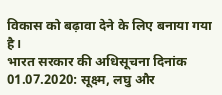विकास को बढ़ावा देने के लिए बनाया गया है।
भारत सरकार की अधिसूचना दिनांक 01.07.2020: सूक्ष्म, लघु और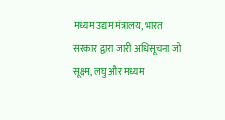मध्यम उद्यम मंत्रालय, भारत सरकार द्वारा जारी अधिसूचना जो सूक्ष्म, लघु और मध्यम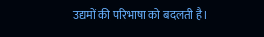उद्यमों की परिभाषा को बदलती है।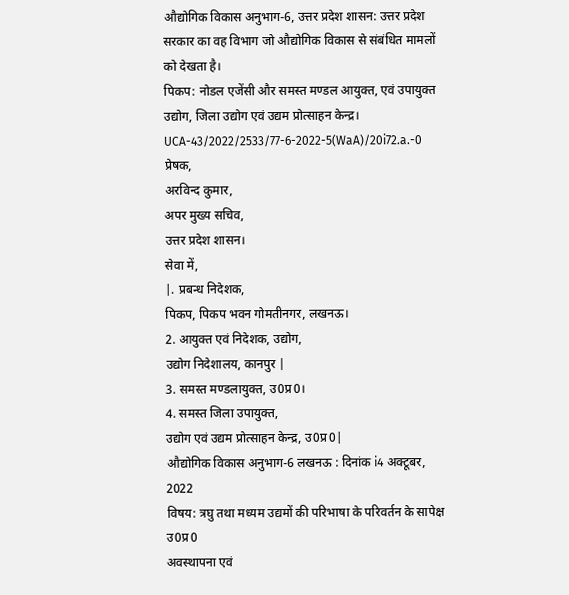औद्योगिक विकास अनुभाग-6, उत्तर प्रदेश शासन: उत्तर प्रदेश सरकार का वह विभाग जो औद्योगिक विकास से संबंधित मामलों को देखता है।
पिकप: नोडल एजेंसी और समस्त मण्डल आयुक्त, एवं उपायुक्त उद्योग, जिला उद्योग एवं उद्यम प्रोत्साहन केन्द्र।
UCA-43/2022/2533/77-6-2022-5(WaA)/20i72.a.-0
प्रेषक,
अरविन्द कुमार,
अपर मुख्य सचिव,
उत्तर प्रदेश शासन।
सेवा में,
|. प्रबन्ध निदेशक,
पिकप, पिकप भवन गोमतीनगर, लखनऊ।
2. आयुक्त एवं निदेशक, उद्योग,
उद्योग निदेशालय, कानपुर |
3. समस्त मण्डलायुक्त, उ0प्र0।
4. समस्त जिला उपायुक्त,
उद्योग एवं उद्यम प्रोत्साहन केन्द्र, उ0प्र0|
औद्योगिक विकास अनुभाग-6 लखनऊ : दिनांक i4 अक्टूबर, 2022
विषय: त्रघु तथा मध्यम उद्यमों की परिभाषा के परिवर्तन के सापेक्ष उ0प्र0
अवस्थापना एवं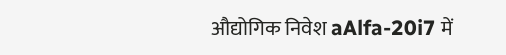औद्योगिक निवेश aAlfa-20i7 में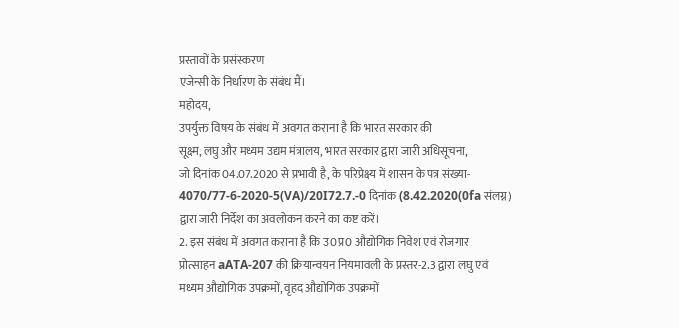प्रस्तावों के प्रसंस्करण
एजेन्सी के निर्धारण के संबंध मैं।
महोदय,
उपर्युक्त विषय के संबंध में अवगत कराना है कि भारत सरकार की
सूक्ष्म, लघु और मध्यम उद्यम मंत्रालय, भारत सरकार द्वारा जारी अधिसूचना,
जो दिनांक 04.07.2020 से प्रभावी है, के परिप्रेक्ष्य में शासन के पत्र संख्या-
4070/77-6-2020-5(VA)/20I72.7.-0 दिनांक (8.42.2020(0fa संलग्न)
द्वारा जारी निर्देश का अवलोकन करने का कष्ट करें।
2. इस संबंध में अवगत कराना है कि उ0प्र0 औद्योगिक निवेश एवं रोजगार
प्रोत्साहन aATA-207 की क्रियान्वयन नियमावली के प्रस्तर-2.3 द्वारा लघु एवं
मध्यम औद्योगिक उपक्रमों, वृहद औद्योगिक उपक्रमों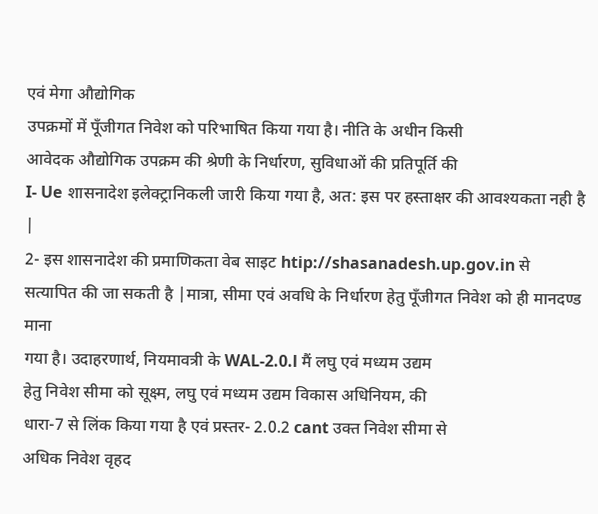एवं मेगा औद्योगिक
उपक्रमों में पूँजीगत निवेश को परिभाषित किया गया है। नीति के अधीन किसी
आवेदक औद्योगिक उपक्रम की श्रेणी के निर्धारण, सुविधाओं की प्रतिपूर्ति की
I- Ue शासनादेश इलेक्ट्रानिकली जारी किया गया है, अत: इस पर हस्ताक्षर की आवश्यकता नही है |
2- इस शासनादेश की प्रमाणिकता वेब साइट htip://shasanadesh.up.gov.in से सत्यापित की जा सकती है |मात्रा, सीमा एवं अवधि के निर्धारण हेतु पूँजीगत निवेश को ही मानदण्ड माना
गया है। उदाहरणार्थ, नियमावत्री के WAL-2.0.l मैं लघु एवं मध्यम उद्यम
हेतु निवेश सीमा को सूक्ष्म, लघु एवं मध्यम उद्यम विकास अधिनियम, की
धारा-7 से लिंक किया गया है एवं प्रस्तर- 2.0.2 cant उक्त निवेश सीमा से
अधिक निवेश वृहद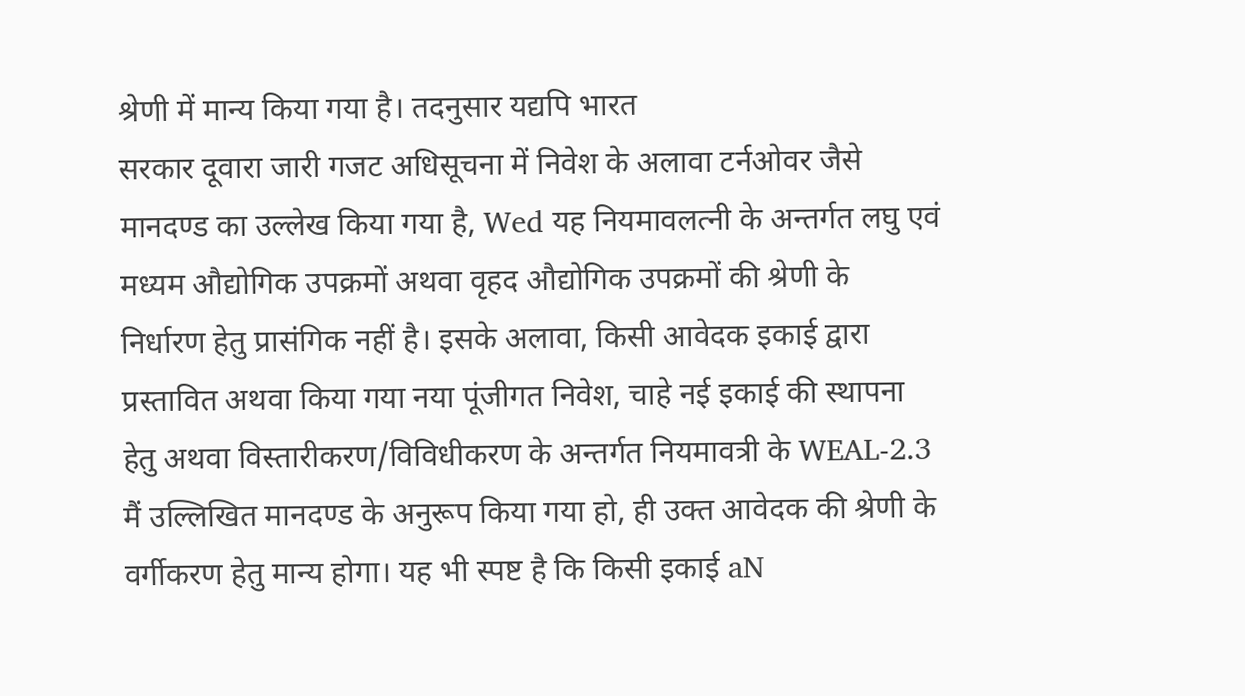श्रेणी में मान्य किया गया है। तदनुसार यद्यपि भारत
सरकार दूवारा जारी गजट अधिसूचना में निवेश के अलावा टर्नओवर जैसे
मानदण्ड का उल्लेख किया गया है, Wed यह नियमावलत्नी के अन्तर्गत लघु एवं
मध्यम औद्योगिक उपक्रमों अथवा वृहद औद्योगिक उपक्रमों की श्रेणी के
निर्धारण हेतु प्रासंगिक नहीं है। इसके अलावा, किसी आवेदक इकाई द्वारा
प्रस्तावित अथवा किया गया नया पूंजीगत निवेश, चाहे नई इकाई की स्थापना
हेतु अथवा विस्तारीकरण/विविधीकरण के अन्तर्गत नियमावत्री के WEAL-2.3
मैं उल्लिखित मानदण्ड के अनुरूप किया गया हो, ही उक्त आवेदक की श्रेणी के
वर्गीकरण हेतु मान्य होगा। यह भी स्पष्ट है कि किसी इकाई aN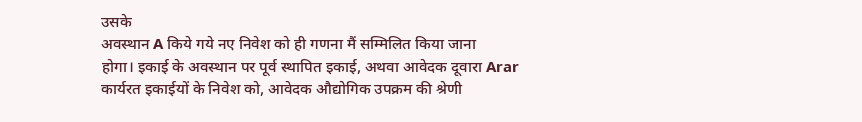उसके
अवस्थान A किये गये नए निवेश को ही गणना मैं सम्मिलित किया जाना
होगा। इकाई के अवस्थान पर पूर्व स्थापित इकाई, अथवा आवेदक दूवारा Arar
कार्यरत इकाईयों के निवेश को, आवेदक औद्योगिक उपक्रम की श्रेणी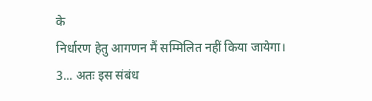के
निर्धारण हेतु आगणन मैं सम्मिलित नहीं किया जायेगा।
3... अतः इस संबंध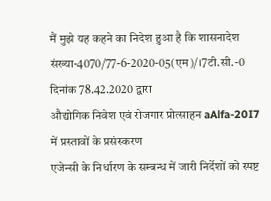मैं मुझे यह कहने का निदेश हुआ है कि शासनादेश
संख्या-4070/77-6-2020-05(एम)/।7टी.सी.-0 दिनांक 78.42.2020 द्वारा
औद्योगिक निवेश एवं रोजगार प्रोत्साहन aAlfa-20I7 में प्रस्तावों के प्रसंस्करण
एजेन्सी के निर्धारण के सम्बन्ध में जारी निर्देशों को स्पष्ट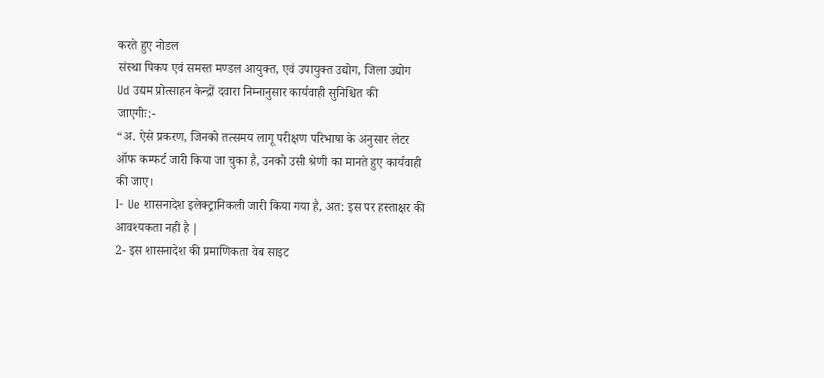करते हुए नोडल
संस्था पिकप एवं समस्त मण्डल आयुक्त, एवं उपायुक्त उद्योग, जिला उद्योग
Ud उद्यम प्रोत्साहन केन्द्रों दवारा निम्नानुसार कार्यवाही सुनिश्चित की
जाएगीः:-
“अ. ऐसे प्रकरण, जिनको तत्समय लागू परीक्षण परिभाषा के अनुसार लेटर
ऑफ कम्फर्ट जारी किया जा चुका है, उनको उसी श्रेणी का मानते हुए कार्यवाही
की जाए।
I- Ue शासनादेश इलेक्ट्रानिकली जारी किया गया है, अत: इस पर हस्ताक्षर की आवश्यकता नही है |
2- इस शासनादेश की प्रमाणिकता वेब साइट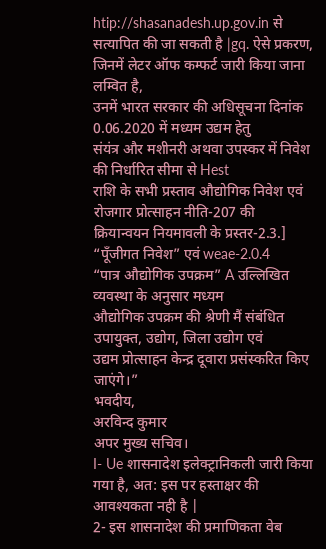htip://shasanadesh.up.gov.in से सत्यापित की जा सकती है |gq. ऐसे प्रकरण, जिनमें लेटर ऑफ कम्फर्ट जारी किया जाना लम्वित है,
उनमें भारत सरकार की अधिसूचना दिनांक 0.06.2020 में मध्यम उद्यम हेतु
संयंत्र और मशीनरी अथवा उपस्कर में निवेश की निर्धारित सीमा से Hest
राशि के सभी प्रस्ताव औद्योगिक निवेश एवं रोजगार प्रोत्साहन नीति-207 की
क्रियान्वयन नियमावली के प्रस्तर-2.3.] “पूँजीगत निवेश” एवं weae-2.0.4
“पात्र औद्योगिक उपक्रम” A उल्लिखित व्यवस्था के अनुसार मध्यम
औद्योगिक उपक्रम की श्रेणी मैं संबंधित उपायुक्त, उद्योग, जिला उद्योग एवं
उद्यम प्रोत्साहन केन्द्र दूवारा प्रसंस्करित किए जाएंगे।”
भवदीय,
अरविन्द कुमार
अपर मुख्य सचिव।
I- Ue शासनादेश इलेक्ट्रानिकली जारी किया गया है, अत: इस पर हस्ताक्षर की आवश्यकता नही है |
2- इस शासनादेश की प्रमाणिकता वेब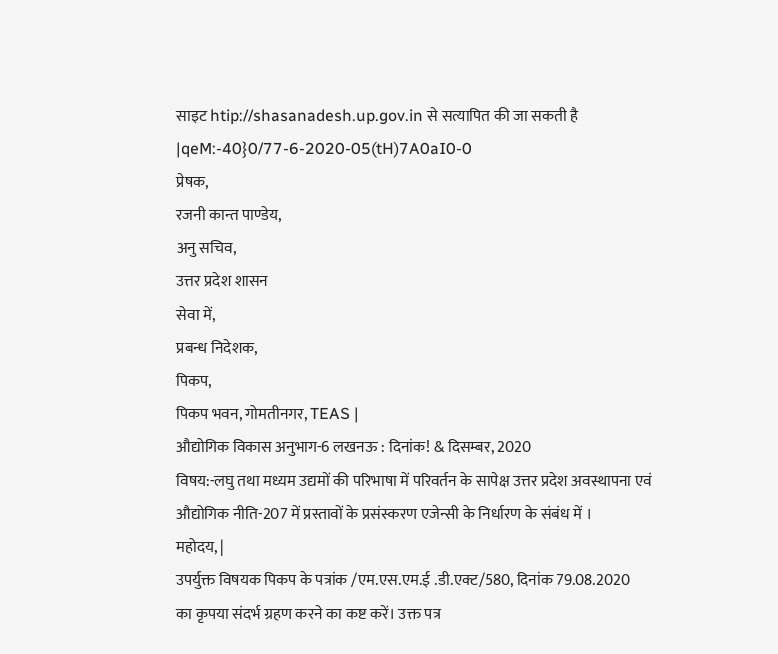साइट htip://shasanadesh.up.gov.in से सत्यापित की जा सकती है |qeM:-40}0/77-6-2020-05(tH)7A0aI0-0
प्रेषक,
रजनी कान्त पाण्डेय,
अनु सचिव,
उत्तर प्रदेश शासन
सेवा में,
प्रबन्ध निदेशक,
पिकप,
पिकप भवन, गोमतीनगर, TEAS |
औद्योगिक विकास अनुभाग-6 लखनऊ : दिनांक! & दिसम्बर, 2020
विषय:-लघु तथा मध्यम उद्यमों की परिभाषा में परिवर्तन के सापेक्ष उत्तर प्रदेश अवस्थापना एवं
औद्योगिक नीति-207 में प्रस्तावों के प्रसंस्करण एजेन्सी के निर्धारण के संबंध में ।
महोदय, |
उपर्युक्त विषयक पिकप के पत्रांक /एम.एस.एम.ई .डी.एक्ट/580, दिनांक 79.08.2020
का कृपया संदर्भ ग्रहण करने का कष्ट करें। उक्त पत्र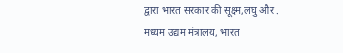द्वारा भारत सरकार की सूक्ष्म,लघु और .
मध्यम उद्यम मंत्रालय, भारत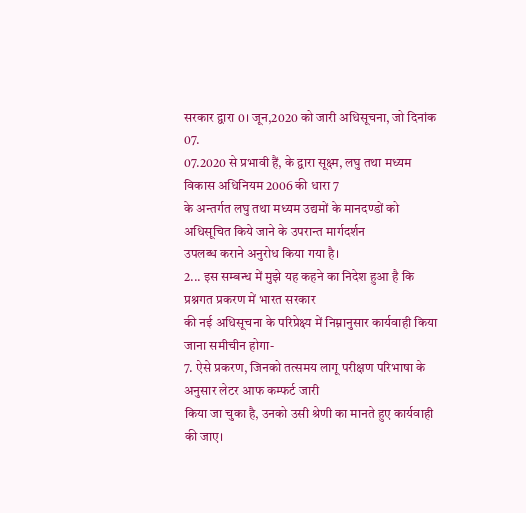सरकार द्वारा 0। जून,2020 को जारी अधिसूचना, जो दिनांक 07.
07.2020 से प्रभावी हैं, के द्वारा सूक्ष्म, लघु तथा मध्यम विकास अधिनियम 2006 की धारा 7
के अन्तर्गत लघु तथा मध्यम उद्यमों के मानदण्डों को अधिसूचित किये जाने के उपरान्त मार्गदर्शन
उपलब्ध कराने अनुरोध किया गया है।
2... इस सम्बन्ध में मुझे यह कहने का निदेश हुआ है कि प्रश्नगत प्रकरण में भारत सरकार
की नई अधिसूचना के परिप्रेक्ष्य में निम्नानुसार कार्यवाही किया जाना समीचीन होगा-
7. ऐसे प्रकरण, जिनको तत्समय लागू परीक्षण परिभाषा के अनुसार लेटर आफ कम्फर्ट जारी
किया जा चुका है, उनको उसी श्रेणी का मानते हुए कार्यवाही की जाए।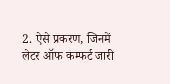2. ऐसे प्रकरण, जिनमें लेटर ऑफ कम्फर्ट जारी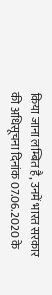किया जाना लम्बित है, उनमें भारत सरकार
की अधिसूचना दिनांक 07.06.2020 के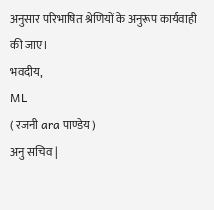अनुसार परिभाषित श्रेणियों के अनुरूप कार्यवाही
की जाए।
भवदीय,
ML
( रजनी ara पाण्डेय )
अनु सचिव |